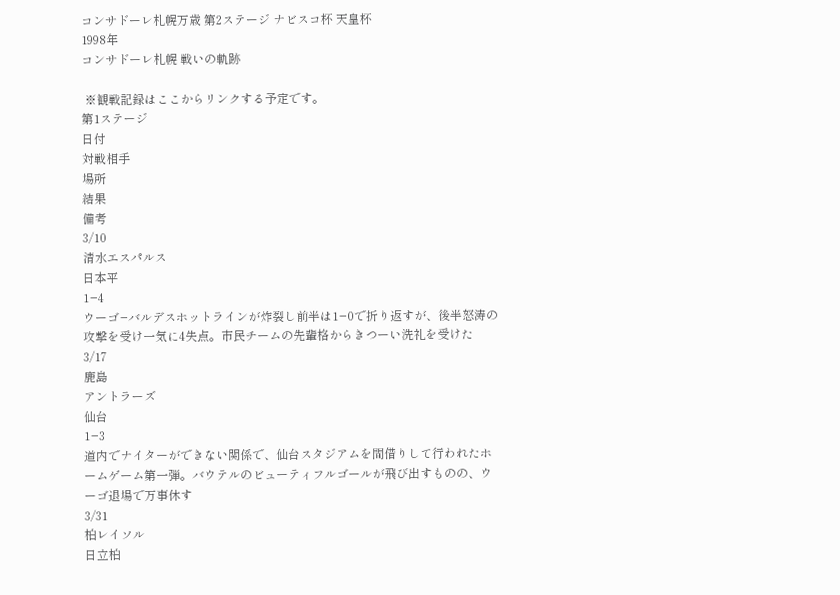コンサドーレ札幌万歳 第2ステージ ナビスコ杯 天皇杯
1998年
コンサドーレ札幌 戦いの軌跡

 ※観戦記録はここからリンクする予定です。
第1ステージ
日付
対戦相手
場所
結果
備考
3/10
清水エスパルス
日本平
1−4
ウーゴ−バルデスホットラインが炸裂し前半は1−0で折り返すが、後半怒涛の攻撃を受け一気に4失点。市民チームの先輩格からきつーい洗礼を受けた
3/17
鹿島
アントラーズ
仙台
1−3
道内でナイターができない関係で、仙台スタジアムを間借りして行われたホームゲーム第一弾。バウテルのビューティフルゴールが飛び出すものの、ウーゴ退場で万事休す
3/31
柏レイソル
日立柏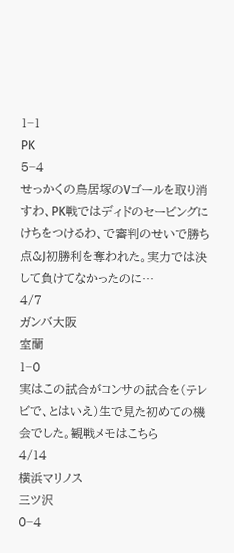1−1
PK
5−4
せっかくの鳥居塚のVゴールを取り消すわ、PK戦ではディドのセービングにけちをつけるわ、で審判のせいで勝ち点&J初勝利を奪われた。実力では決して負けてなかったのに…
4/7
ガンバ大阪
室蘭
1−0
実はこの試合がコンサの試合を(テレビで、とはいえ)生で見た初めての機会でした。観戦メモはこちら
4/14
横浜マリノス
三ツ沢
0−4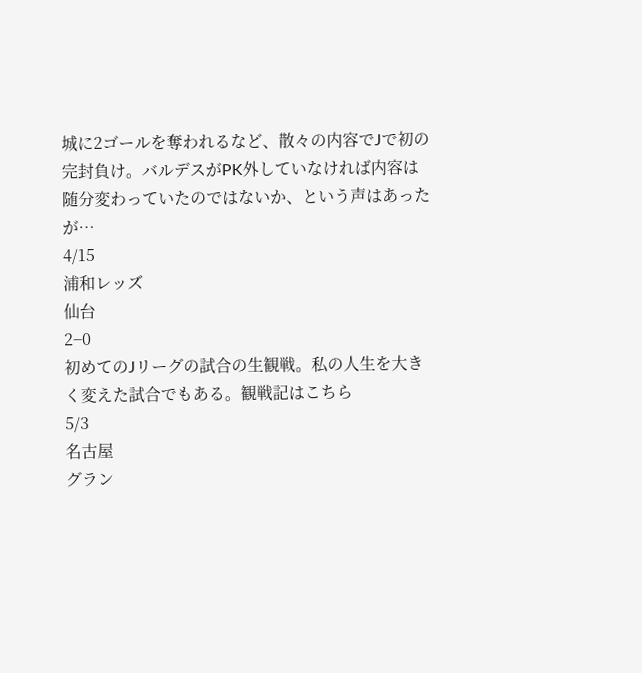城に2ゴールを奪われるなど、散々の内容でJで初の完封負け。バルデスがPK外していなければ内容は随分変わっていたのではないか、という声はあったが…
4/15
浦和レッズ
仙台
2−0
初めてのJリーグの試合の生観戦。私の人生を大きく変えた試合でもある。観戦記はこちら
5/3
名古屋
グラン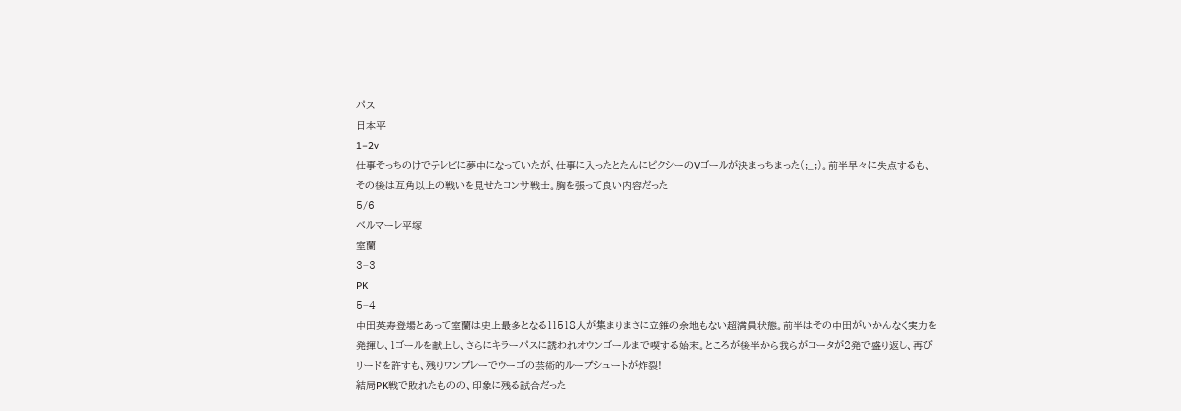パス
日本平
1−2v
仕事そっちのけでテレビに夢中になっていたが、仕事に入ったとたんにピクシーのVゴールが決まっちまった(;_;)。前半早々に失点するも、その後は互角以上の戦いを見せたコンサ戦士。胸を張って良い内容だった
5/6
ベルマーレ平塚
室蘭
3−3
PK
5−4
中田英寿登場とあって室蘭は史上最多となる11518人が集まりまさに立錐の余地もない超満員状態。前半はその中田がいかんなく実力を発揮し、1ゴールを献上し、さらにキラーパスに誘われオウンゴールまで喫する始末。ところが後半から我らがコータが2発で盛り返し、再びリードを許すも、残りワンプレーでウーゴの芸術的ループシュートが炸裂!
結局PK戦で敗れたものの、印象に残る試合だった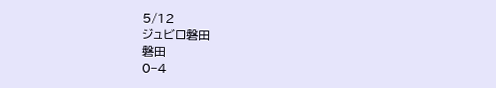5/12
ジュビロ磐田
磐田
0−4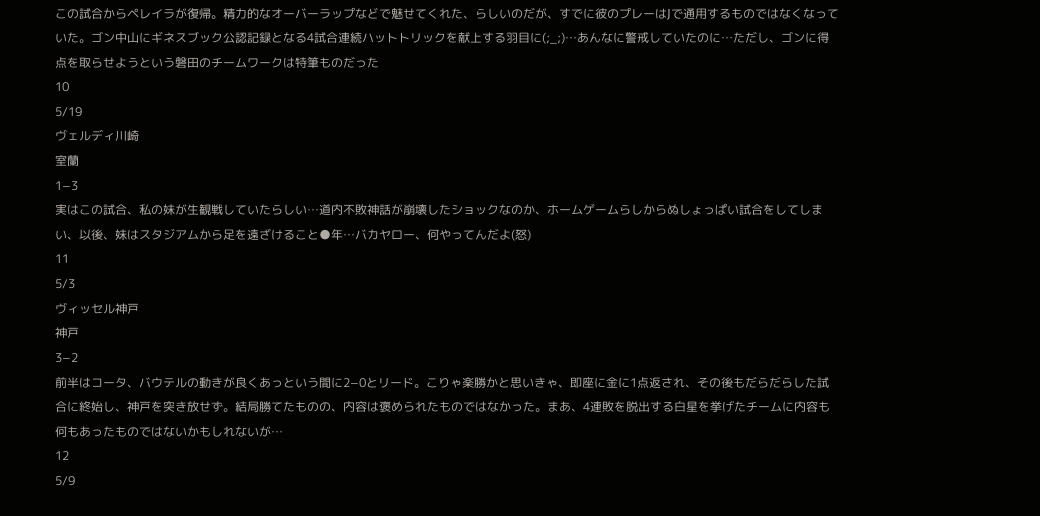この試合からペレイラが復帰。精力的なオーバーラップなどで魅せてくれた、らしいのだが、すでに彼のプレーはJで通用するものではなくなっていた。ゴン中山にギネスブック公認記録となる4試合連続ハットトリックを献上する羽目に(;_;)…あんなに警戒していたのに…ただし、ゴンに得点を取らせようという磐田のチームワークは特筆ものだった
10
5/19
ヴェルディ川崎
室蘭
1−3
実はこの試合、私の妹が生観戦していたらしい…道内不敗神話が崩壊したショックなのか、ホームゲームらしからぬしょっぱい試合をしてしまい、以後、妹はスタジアムから足を遠ざけること●年…バカヤロー、何やってんだよ(怒)
11
5/3
ヴィッセル神戸
神戸
3−2
前半はコータ、バウテルの動きが良くあっという間に2−0とリード。こりゃ楽勝かと思いきゃ、即座に金に1点返され、その後もだらだらした試合に終始し、神戸を突き放せず。結局勝てたものの、内容は褒められたものではなかった。まあ、4連敗を脱出する白星を挙げたチームに内容も何もあったものではないかもしれないが…
12
5/9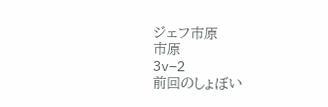ジェフ市原
市原
3v−2
前回のしょぼい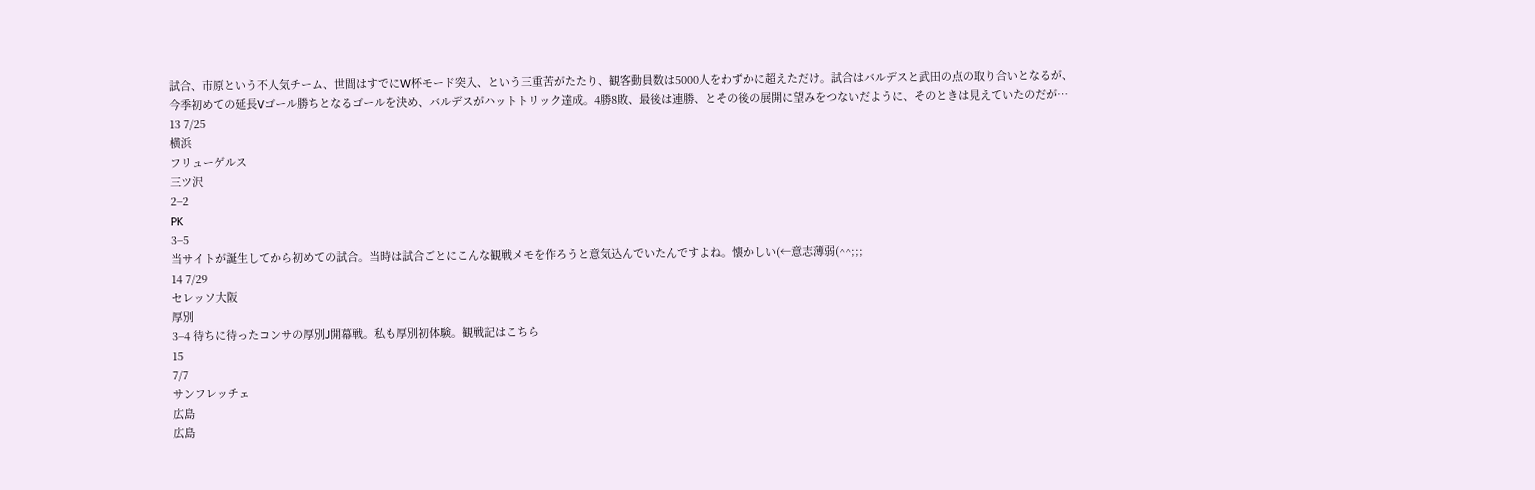試合、市原という不人気チーム、世間はすでにW杯モード突入、という三重苦がたたり、観客動員数は5000人をわずかに超えただけ。試合はバルデスと武田の点の取り合いとなるが、今季初めての延長Vゴール勝ちとなるゴールを決め、バルデスがハットトリック達成。4勝8敗、最後は連勝、とその後の展開に望みをつないだように、そのときは見えていたのだが…
13 7/25
横浜
フリューゲルス
三ツ沢
2−2
PK
3−5
当サイトが誕生してから初めての試合。当時は試合ごとにこんな観戦メモを作ろうと意気込んでいたんですよね。懐かしい(←意志薄弱(^^;;;
14 7/29
セレッソ大阪
厚別
3−4 待ちに待ったコンサの厚別J開幕戦。私も厚別初体験。観戦記はこちら
15
7/7
サンフレッチェ
広島
広島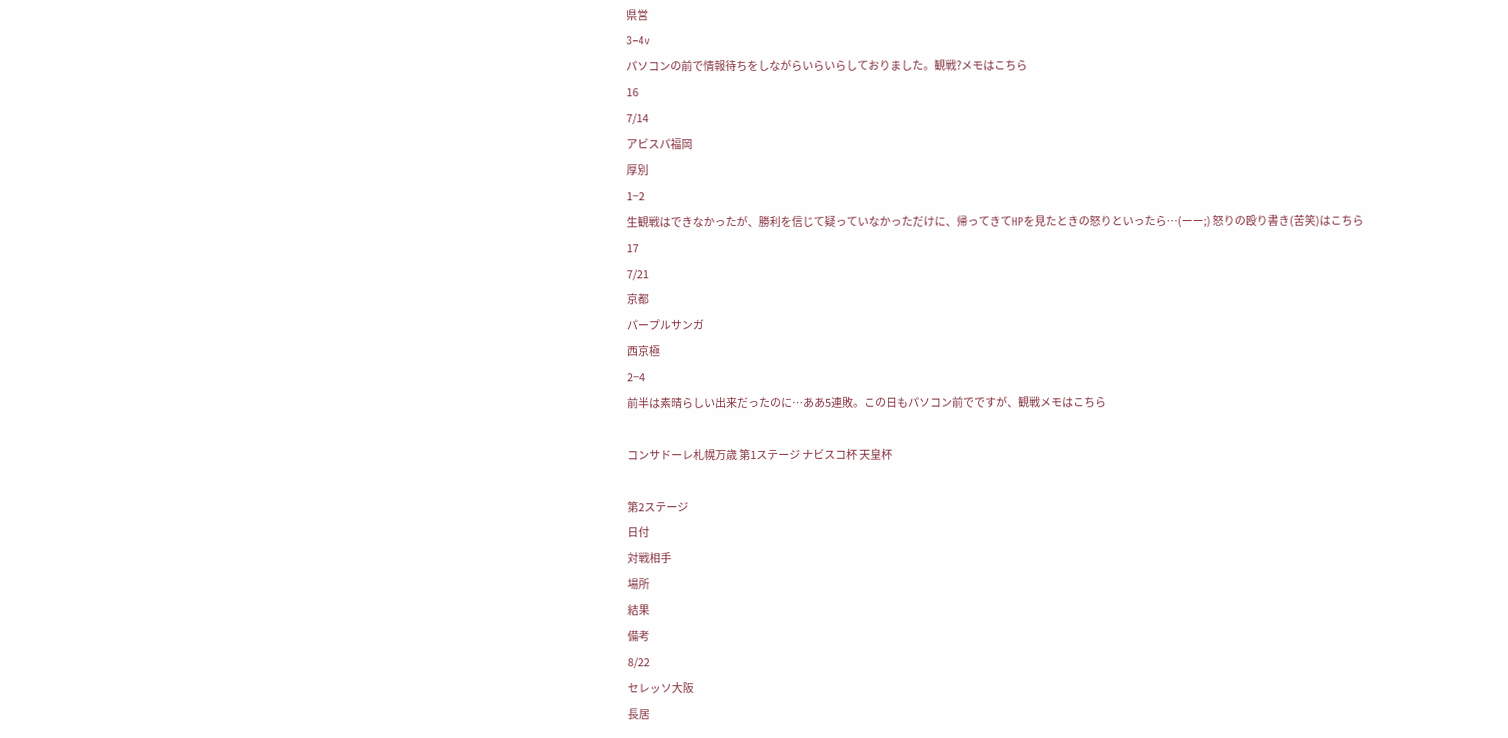県営
3−4v
パソコンの前で情報待ちをしながらいらいらしておりました。観戦?メモはこちら
16
7/14
アビスパ福岡
厚別
1−2
生観戦はできなかったが、勝利を信じて疑っていなかっただけに、帰ってきてHPを見たときの怒りといったら…(ーー;) 怒りの殴り書き(苦笑)はこちら
17
7/21
京都
パープルサンガ
西京極
2−4
前半は素晴らしい出来だったのに…ああ5連敗。この日もパソコン前でですが、観戦メモはこちら

コンサドーレ札幌万歳 第1ステージ ナビスコ杯 天皇杯

第2ステージ
日付
対戦相手
場所
結果
備考
8/22
セレッソ大阪
長居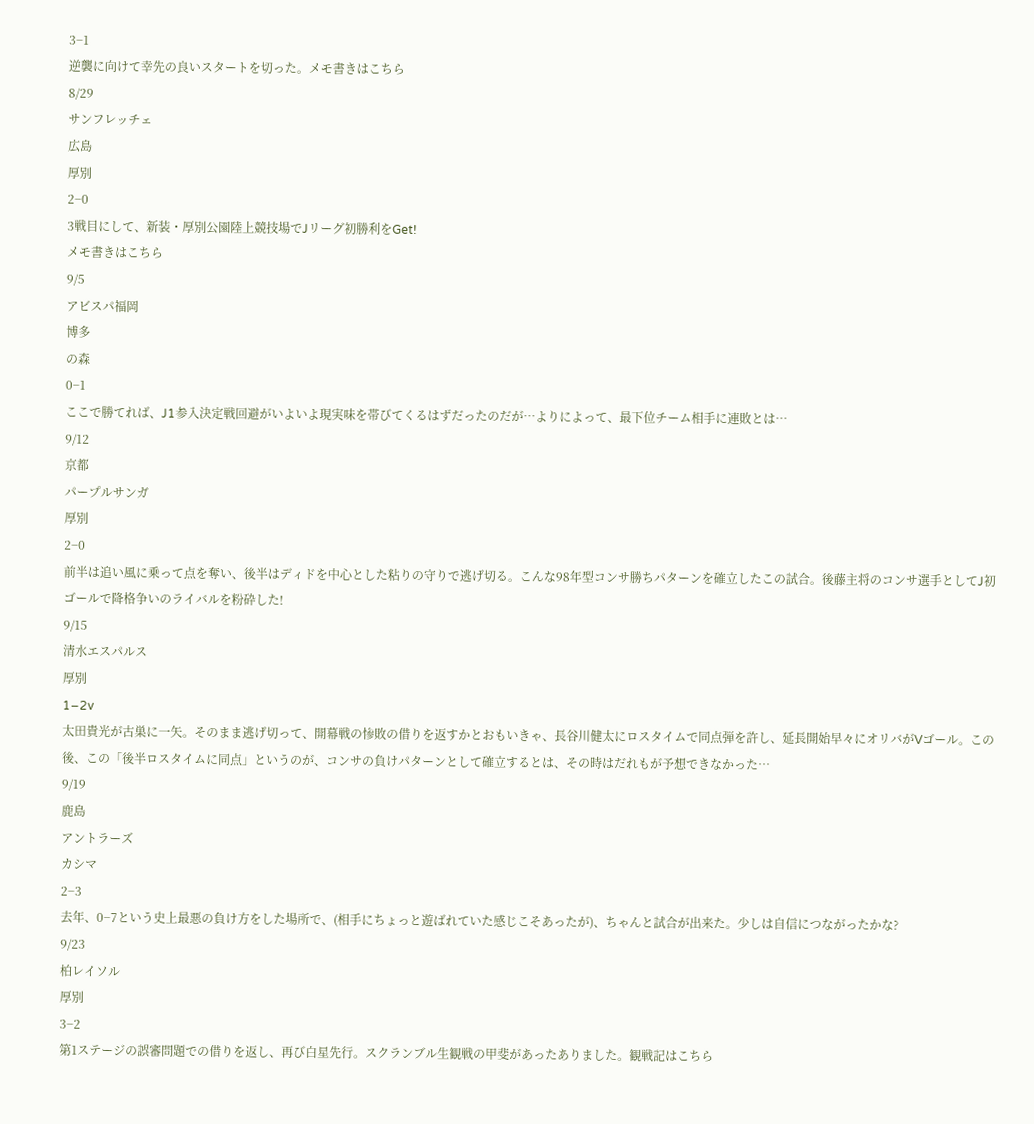3−1
逆襲に向けて幸先の良いスタートを切った。メモ書きはこちら
8/29
サンフレッチェ
広島
厚別
2−0
3戦目にして、新装・厚別公園陸上競技場でJリーグ初勝利をGet!
メモ書きはこちら
9/5
アビスパ福岡
博多
の森
0−1
ここで勝てれば、J1参入決定戦回避がいよいよ現実味を帯びてくるはずだったのだが…よりによって、最下位チーム相手に連敗とは…
9/12
京都
パープルサンガ
厚別
2−0
前半は追い風に乗って点を奪い、後半はディドを中心とした粘りの守りで逃げ切る。こんな98年型コンサ勝ちパターンを確立したこの試合。後藤主将のコンサ選手としてJ初ゴールで降格争いのライバルを粉砕した!
9/15
清水エスパルス
厚別
1−2v
太田貴光が古巣に一矢。そのまま逃げ切って、開幕戦の惨敗の借りを返すかとおもいきゃ、長谷川健太にロスタイムで同点弾を許し、延長開始早々にオリバがVゴール。この後、この「後半ロスタイムに同点」というのが、コンサの負けパターンとして確立するとは、その時はだれもが予想できなかった…
9/19
鹿島
アントラーズ
カシマ
2−3
去年、0−7という史上最悪の負け方をした場所で、(相手にちょっと遊ばれていた感じこそあったが)、ちゃんと試合が出来た。少しは自信につながったかな?
9/23
柏レイソル
厚別
3−2
第1ステージの誤審問題での借りを返し、再び白星先行。スクランブル生観戦の甲斐があったありました。観戦記はこちら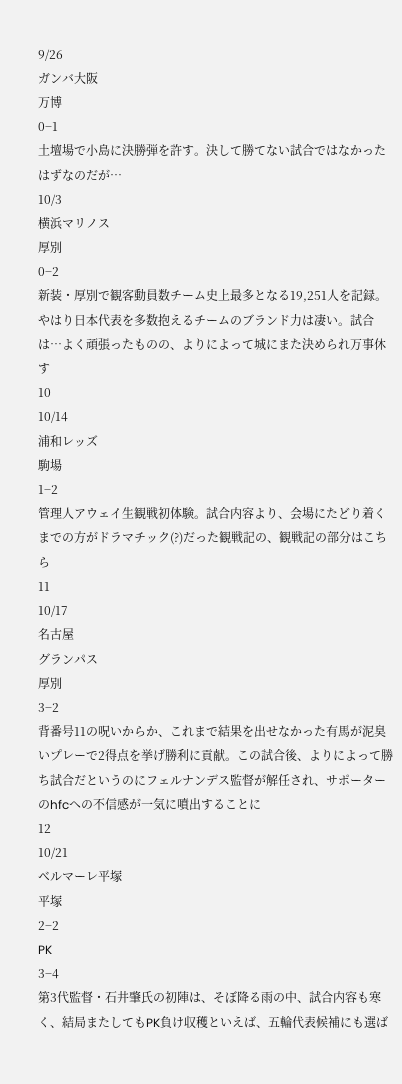9/26
ガンバ大阪
万博
0−1
土壇場で小島に決勝弾を許す。決して勝てない試合ではなかったはずなのだが…
10/3
横浜マリノス
厚別
0−2
新装・厚別で観客動員数チーム史上最多となる19,251人を記録。やはり日本代表を多数抱えるチームのブランド力は凄い。試合は…よく頑張ったものの、よりによって城にまた決められ万事休す
10
10/14
浦和レッズ
駒場
1−2
管理人アウェイ生観戦初体験。試合内容より、会場にたどり着くまでの方がドラマチック(?)だった観戦記の、観戦記の部分はこちら
11
10/17
名古屋
グランパス
厚別
3−2
背番号11の呪いからか、これまで結果を出せなかった有馬が泥臭いプレーで2得点を挙げ勝利に貢献。この試合後、よりによって勝ち試合だというのにフェルナンデス監督が解任され、サポーターのhfcへの不信感が一気に噴出することに
12
10/21
ベルマーレ平塚
平塚
2−2
PK
3−4
第3代監督・石井肇氏の初陣は、そぼ降る雨の中、試合内容も寒く、結局またしてもPK負け収穫といえば、五輪代表候補にも選ば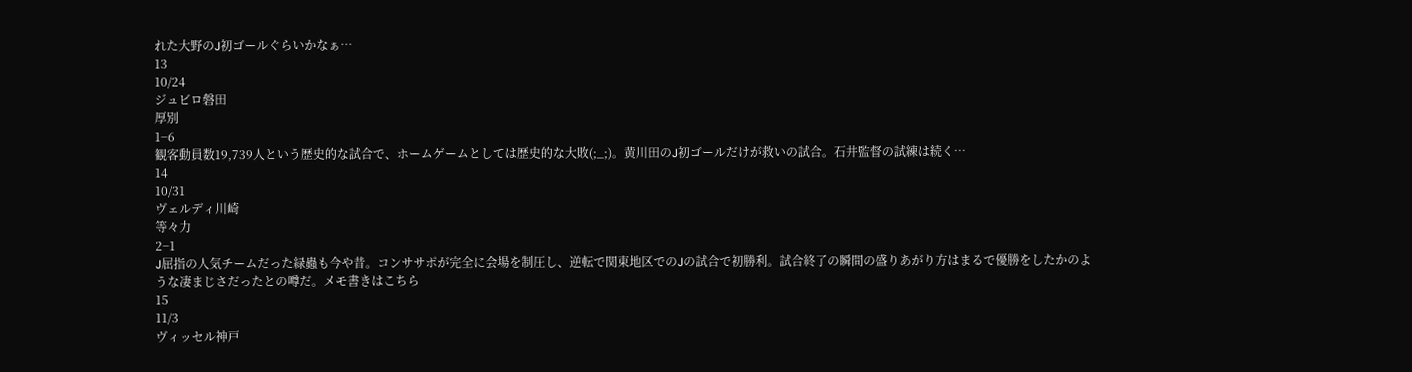れた大野のJ初ゴールぐらいかなぁ…
13
10/24
ジュビロ磐田
厚別
1−6
観客動員数19,739人という歴史的な試合で、ホームゲームとしては歴史的な大敗(;_;)。黄川田のJ初ゴールだけが救いの試合。石井監督の試練は続く…
14
10/31
ヴェルディ川崎
等々力
2−1
J屈指の人気チームだった緑蟲も今や昔。コンササポが完全に会場を制圧し、逆転で関東地区でのJの試合で初勝利。試合終了の瞬間の盛りあがり方はまるで優勝をしたかのような凄まじさだったとの噂だ。メモ書きはこちら
15
11/3
ヴィッセル神戸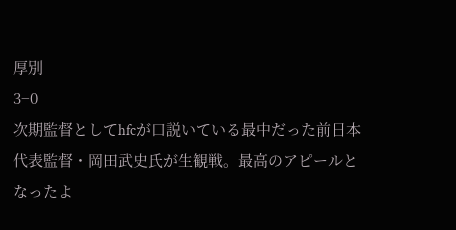厚別
3−0
次期監督としてhfcが口説いている最中だった前日本代表監督・岡田武史氏が生観戦。最高のアピールとなったよ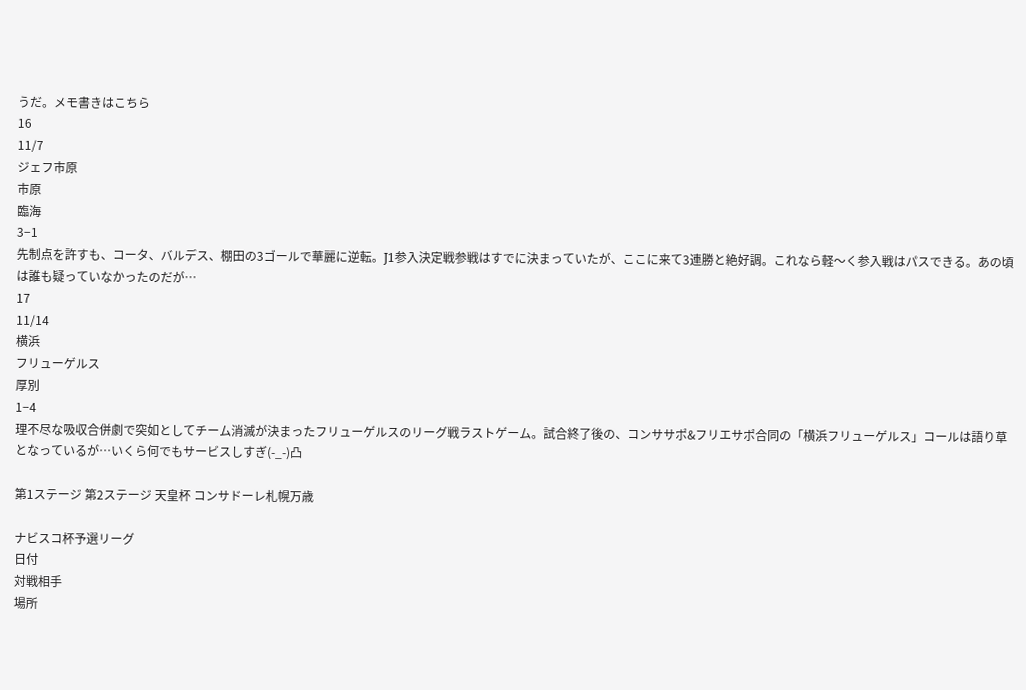うだ。メモ書きはこちら
16
11/7
ジェフ市原
市原
臨海
3−1
先制点を許すも、コータ、バルデス、棚田の3ゴールで華麗に逆転。J1参入決定戦参戦はすでに決まっていたが、ここに来て3連勝と絶好調。これなら軽〜く参入戦はパスできる。あの頃は誰も疑っていなかったのだが…
17
11/14
横浜
フリューゲルス
厚別
1−4
理不尽な吸収合併劇で突如としてチーム消滅が決まったフリューゲルスのリーグ戦ラストゲーム。試合終了後の、コンササポ&フリエサポ合同の「横浜フリューゲルス」コールは語り草となっているが…いくら何でもサービスしすぎ(-_-)凸

第1ステージ 第2ステージ 天皇杯 コンサドーレ札幌万歳

ナビスコ杯予選リーグ
日付
対戦相手
場所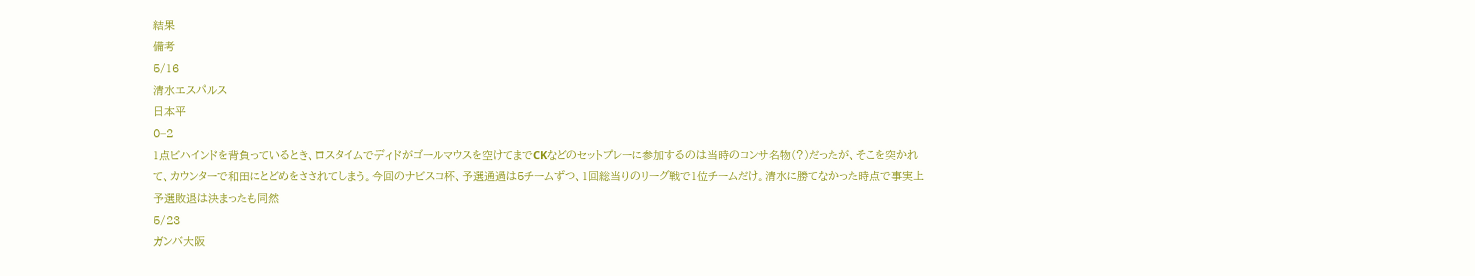結果
備考
5/16
清水エスパルス
日本平
0−2
1点ビハインドを背負っているとき、ロスタイムでディドがゴールマウスを空けてまでCKなどのセットプレーに参加するのは当時のコンサ名物(?)だったが、そこを突かれて、カウンターで和田にとどめをさされてしまう。今回のナビスコ杯、予選通過は5チームずつ、1回総当りのリーグ戦で1位チームだけ。清水に勝てなかった時点で事実上予選敗退は決まったも同然
5/23
ガンバ大阪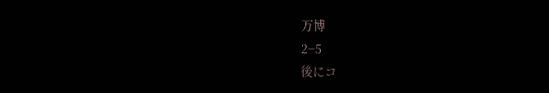万博
2−5
後にコ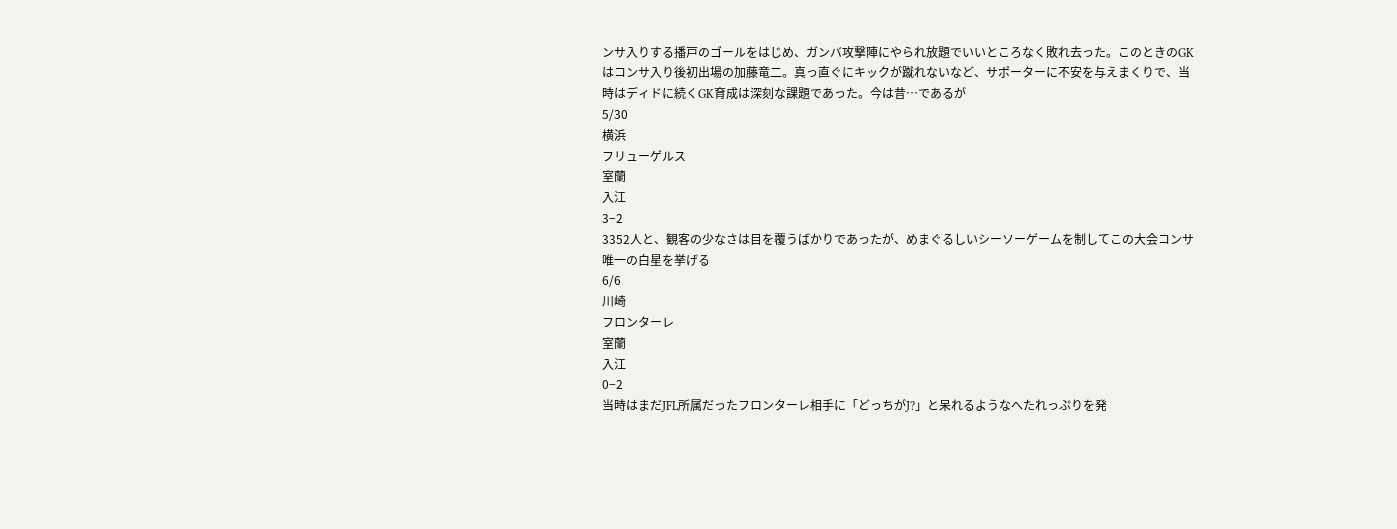ンサ入りする播戸のゴールをはじめ、ガンバ攻撃陣にやられ放題でいいところなく敗れ去った。このときのGKはコンサ入り後初出場の加藤竜二。真っ直ぐにキックが蹴れないなど、サポーターに不安を与えまくりで、当時はディドに続くGK育成は深刻な課題であった。今は昔…であるが
5/30
横浜
フリューゲルス
室蘭
入江
3−2
3352人と、観客の少なさは目を覆うばかりであったが、めまぐるしいシーソーゲームを制してこの大会コンサ唯一の白星を挙げる
6/6
川崎
フロンターレ
室蘭
入江
0−2
当時はまだJFL所属だったフロンターレ相手に「どっちがJ?」と呆れるようなへたれっぷりを発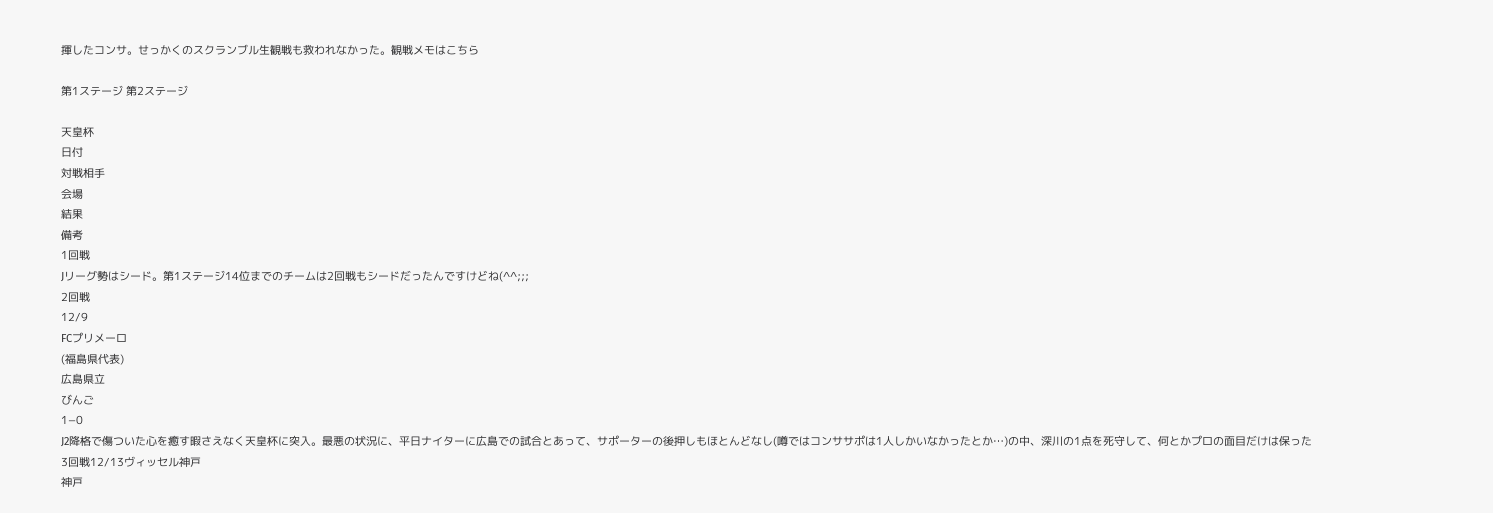揮したコンサ。せっかくのスクランブル生観戦も救われなかった。観戦メモはこちら

第1ステージ 第2ステージ

天皇杯
日付
対戦相手
会場
結果
備考
1回戦
Jリーグ勢はシード。第1ステージ14位までのチームは2回戦もシードだったんですけどね(^^;;;
2回戦
12/9
FCプリメーロ
(福島県代表)
広島県立
びんご
1−0
J2降格で傷ついた心を癒す暇さえなく天皇杯に突入。最悪の状況に、平日ナイターに広島での試合とあって、サポーターの後押しもほとんどなし(噂ではコンササポは1人しかいなかったとか…)の中、深川の1点を死守して、何とかプロの面目だけは保った
3回戦12/13ヴィッセル神戸
神戸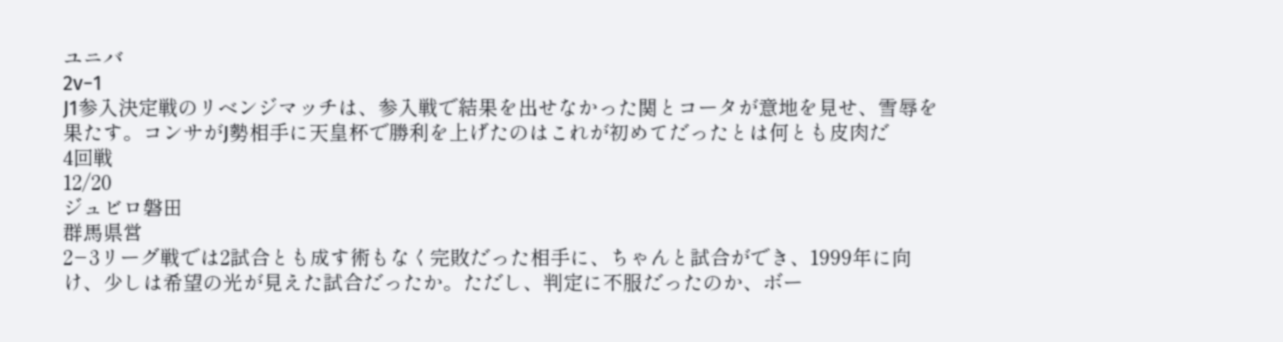ユニバ
2v−1
J1参入決定戦のリベンジマッチは、参入戦で結果を出せなかった関とコータが意地を見せ、雪辱を果たす。コンサがJ勢相手に天皇杯で勝利を上げたのはこれが初めてだったとは何とも皮肉だ
4回戦
12/20
ジュビロ磐田
群馬県営
2−3リーグ戦では2試合とも成す術もなく完敗だった相手に、ちゃんと試合ができ、1999年に向け、少しは希望の光が見えた試合だったか。ただし、判定に不服だったのか、ボー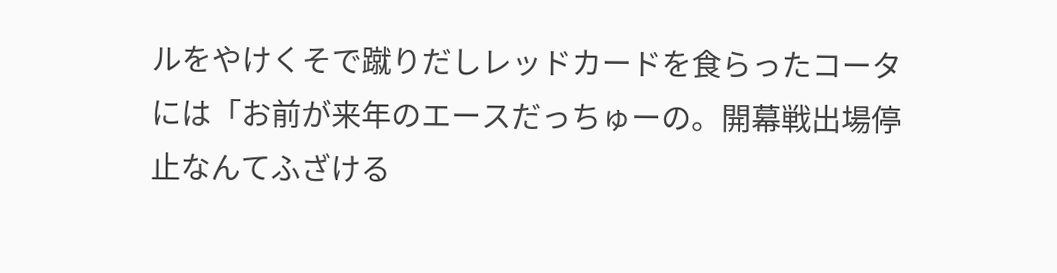ルをやけくそで蹴りだしレッドカードを食らったコータには「お前が来年のエースだっちゅーの。開幕戦出場停止なんてふざける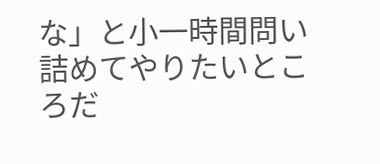な」と小一時間問い詰めてやりたいところだ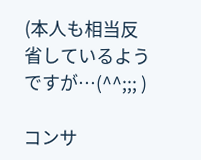(本人も相当反省しているようですが…(^^;;; )

コンサ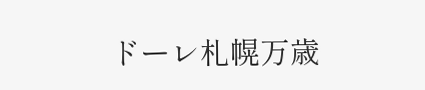ドーレ札幌万歳